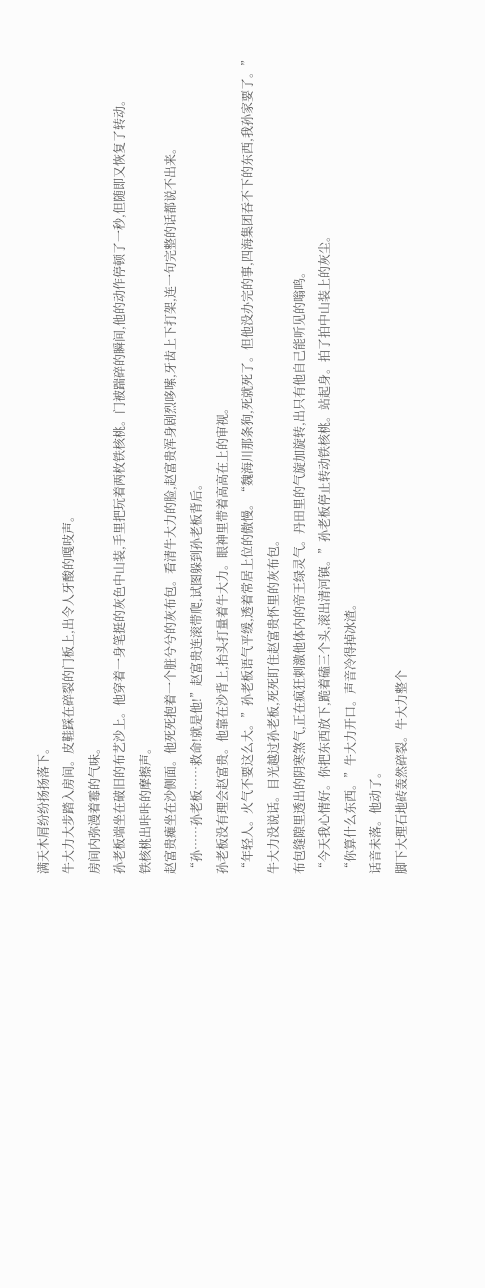满天木屑纷纷扬扬落下。
牛大力大步踏入房间。皮鞋踩在碎裂的门板上,出令人牙酸的嘎吱声。
房间内弥漫着霉的气味。
孙老板端坐在破旧的布艺沙上。他穿着一身笔挺的灰色中山装,手里把玩着两枚铁核桃。门被踹碎的瞬间,他的动作停顿了一秒,但随即又恢复了转动。
铁核桃出咔咔的摩擦声。
赵富贵瘫坐在沙侧面。他死死抱着一个脏兮兮的灰布包。看清牛大力的脸,赵富贵浑身剧烈哆嗦,牙齿上下打架,连一句完整的话都说不出来。
“孙……孙老板……救命!就是他!”赵富贵连滚带爬,试图躲到孙老板背后。
孙老板没有理会赵富贵。他靠在沙背上,抬头打量着牛大力。眼神里带着高高在上的审视。
“年轻人。火气不要这么大。”孙老板语气平缓,透着常居上位的傲慢。“魏海川那条狗,死就死了。但他没办完的事,四海集团吞不下的东西,我孙家要了。”
牛大力没说话。目光越过孙老板,死死盯住赵富贵怀里的灰布包。
布包缝隙里透出的阴寒煞气,正在疯狂刺激他体内的帝王绿灵气。丹田里的气旋加旋转,出只有他自己能听见的嗡鸣。
“今天我心情好。你把东西放下,跪着磕三个头,滚出清河镇。”孙老板停止转动铁核桃。站起身。拍了拍中山装上的灰尘。
“你算什么东西。”牛大力开口。声音冷得掉冰渣。
话音未落。他动了。
脚下大理石地砖轰然碎裂。牛大力整个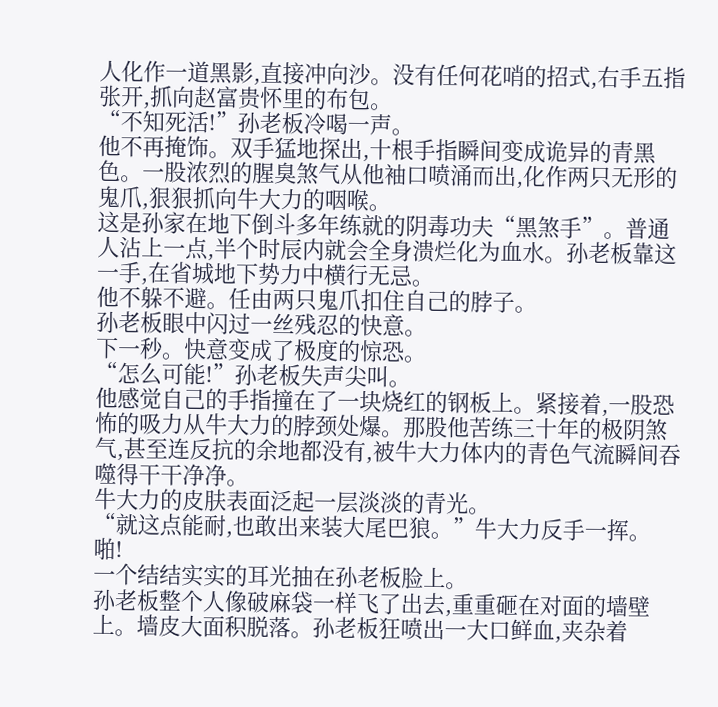人化作一道黑影,直接冲向沙。没有任何花哨的招式,右手五指张开,抓向赵富贵怀里的布包。
“不知死活!”孙老板冷喝一声。
他不再掩饰。双手猛地探出,十根手指瞬间变成诡异的青黑色。一股浓烈的腥臭煞气从他袖口喷涌而出,化作两只无形的鬼爪,狠狠抓向牛大力的咽喉。
这是孙家在地下倒斗多年练就的阴毒功夫“黑煞手”。普通人沾上一点,半个时辰内就会全身溃烂化为血水。孙老板靠这一手,在省城地下势力中横行无忌。
他不躲不避。任由两只鬼爪扣住自己的脖子。
孙老板眼中闪过一丝残忍的快意。
下一秒。快意变成了极度的惊恐。
“怎么可能!”孙老板失声尖叫。
他感觉自己的手指撞在了一块烧红的钢板上。紧接着,一股恐怖的吸力从牛大力的脖颈处爆。那股他苦练三十年的极阴煞气,甚至连反抗的余地都没有,被牛大力体内的青色气流瞬间吞噬得干干净净。
牛大力的皮肤表面泛起一层淡淡的青光。
“就这点能耐,也敢出来装大尾巴狼。”牛大力反手一挥。
啪!
一个结结实实的耳光抽在孙老板脸上。
孙老板整个人像破麻袋一样飞了出去,重重砸在对面的墙壁上。墙皮大面积脱落。孙老板狂喷出一大口鲜血,夹杂着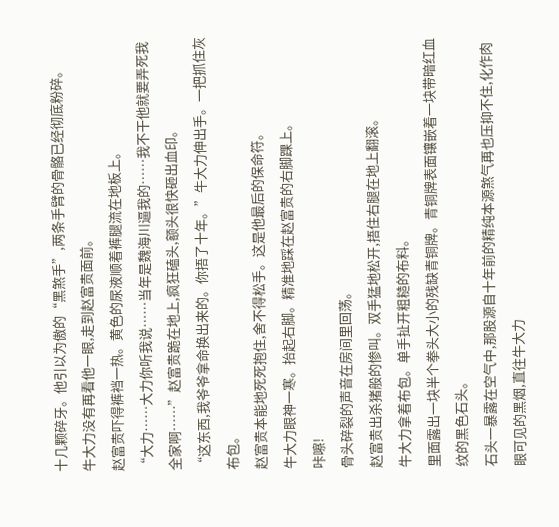十几颗碎牙。他引以为傲的“黑煞手”,两条手臂的骨骼已经彻底粉碎。
牛大力没有再看他一眼,走到赵富贵面前。
赵富贵吓得裤裆一热。黄色的尿液顺着裤腿流在地板上。
“大力……大力你听我说……当年是魏海川逼我的……我不干他就要弄死我全家啊……”赵富贵跪在地上,疯狂磕头,额头很快砸出血印。
“这东西,我爷爷拿命换出来的。你捂了十年。”牛大力伸出手。一把抓住灰布包。
赵富贵本能地死死抱住,舍不得松手。这是他最后的保命符。
牛大力眼神一寒。抬起右脚。精准地踩在赵富贵的右脚踝上。
咔嚓!
骨头碎裂的声音在房间里回荡。
赵富贵出杀猪般的惨叫。双手猛地松开,捂住右腿在地上翻滚。
牛大力拿着布包。单手扯开粗糙的布料。
里面露出一块半个拳头大小的残缺青铜牌。青铜牌表面镶嵌着一块带暗红血纹的黑色石头。
石头一暴露在空气中,那股源自十年前的精纯本源煞气再也压抑不住,化作肉眼可见的黑烟,直往牛大力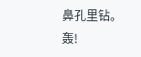鼻孔里钻。
轰!